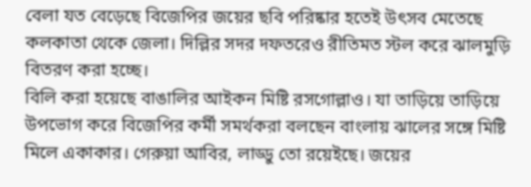বেলা যত বেড়েছে বিজেপির জয়ের ছবি পরিষ্কার হতেই উৎসব মেতেছে কলকাতা থেকে জেলা। দিল্লির সদর দফতরেও রীতিমত স্টল করে ঝালমুড়ি বিতরণ করা হচ্ছে।
বিলি করা হয়েছে বাঙালির আইকন মিষ্টি রসগোল্লাও। যা তাড়িয়ে তাড়িয়ে উপভোগ করে বিজেপির কর্মী সমর্থকরা বলছেন বাংলায় ঝালের সঙ্গে মিষ্টি মিলে একাকার। গেরুয়া আবির, লাড্ডু তো রয়েইছে। জয়ের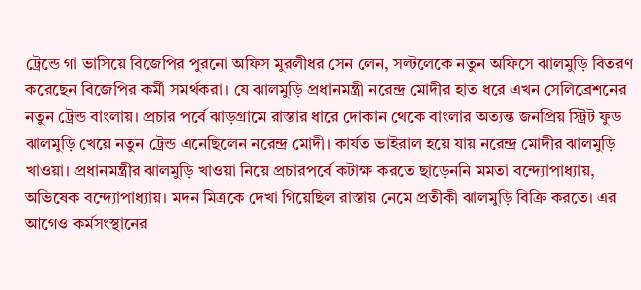ট্রেন্ডে গা ভাসিয়ে বিজেপির পুরনো অফিস মুরলীধর সেন লেন, সল্টলেকে নতুন অফিসে ঝালমুড়ি বিতরণ করেছেন বিজেপির কর্মী সমর্থকরা। যে ঝালমুড়ি প্রধানমন্ত্রী নরেন্দ্র মোদীর হাত ধরে এখন সেলিব্রেশনের নতুন ট্রেন্ড বাংলায়। প্রচার পর্বে ঝাড়গ্রামে রাস্তার ধারে দোকান থেকে বাংলার অত্যন্ত জনপ্রিয় স্ট্রিট ফুড ঝালমুড়ি খেয়ে নতুন ট্রেন্ড এনেছিলেন নরেন্দ্র মোদী। কার্যত ভাইরাল হয়ে যায় নরেন্দ্র মোদীর ঝালমুড়ি খাওয়া। প্রধানমন্ত্রীর ঝালমুড়ি খাওয়া নিয়ে প্রচারপর্বে কটাক্ষ করতে ছাড়েননি মমতা বন্দ্যোপাধ্যায়, অভিষেক বন্দ্যোপাধ্যায়। মদন মিত্রকে দেখা গিয়েছিল রাস্তায় নেমে প্রতীকী ঝালমুড়ি বিক্রি করতে। এর আগেও কর্মসংস্থানের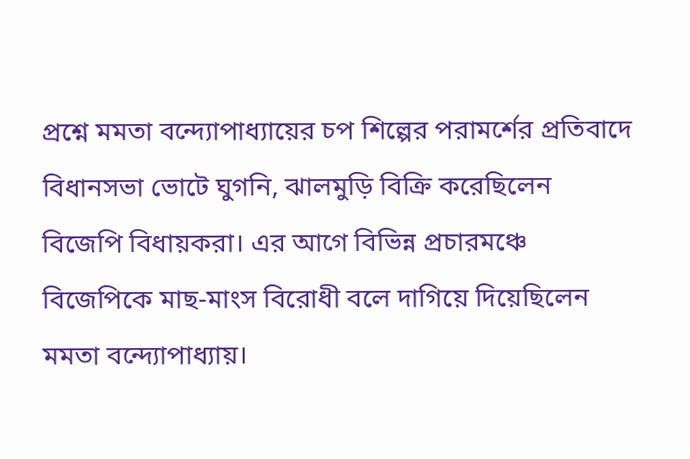প্রশ্নে মমতা বন্দ্যোপাধ্যায়ের চপ শিল্পের পরামর্শের প্রতিবাদে বিধানসভা ভোটে ঘুগনি, ঝালমুড়ি বিক্রি করেছিলেন বিজেপি বিধায়করা। এর আগে বিভিন্ন প্রচারমঞ্চে বিজেপিকে মাছ-মাংস বিরোধী বলে দাগিয়ে দিয়েছিলেন মমতা বন্দ্যোপাধ্যায়।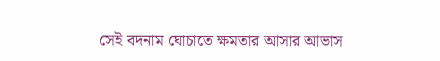সেই বদনাম ঘোচাতে ক্ষমতার আসার আভাস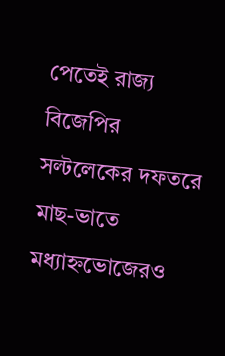পেতেই রাজ্য বিজেপির সল্টলেকের দফতরে মাছ-ভাতে মধ্যাহ্নভোজেরও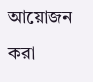আয়োজন করা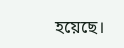হয়েছে।